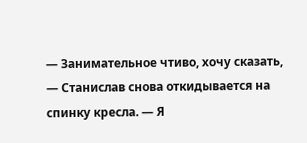— Занимательное чтиво, хочу сказать, — Станислав снова откидывается на спинку кресла. — Я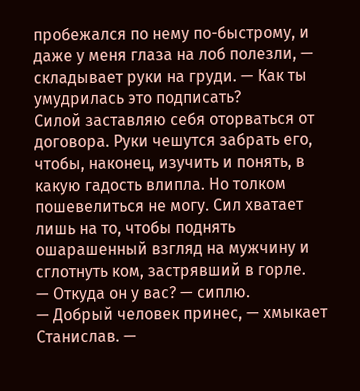пробежался по нему по-быстрому, и даже у меня глаза на лоб полезли, — складывает руки на груди. — Как ты умудрилась это подписать?
Силой заставляю себя оторваться от договора. Руки чешутся забрать его, чтобы, наконец, изучить и понять, в какую гадость влипла. Но толком пошевелиться не могу. Сил хватает лишь на то, чтобы поднять ошарашенный взгляд на мужчину и сглотнуть ком, застрявший в горле.
— Откуда он у вас? — сиплю.
— Добрый человек принес, — хмыкает Станислав. —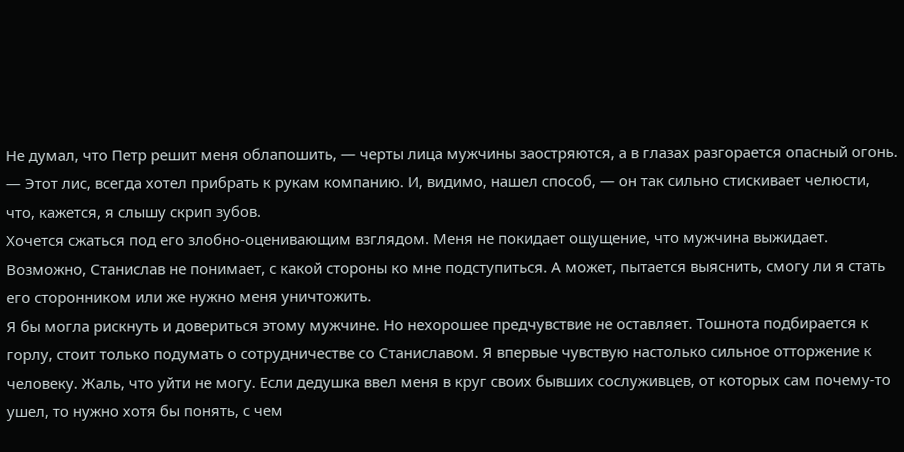Не думал, что Петр решит меня облапошить, — черты лица мужчины заостряются, а в глазах разгорается опасный огонь. — Этот лис, всегда хотел прибрать к рукам компанию. И, видимо, нашел способ, — он так сильно стискивает челюсти, что, кажется, я слышу скрип зубов.
Хочется сжаться под его злобно-оценивающим взглядом. Меня не покидает ощущение, что мужчина выжидает. Возможно, Станислав не понимает, с какой стороны ко мне подступиться. А может, пытается выяснить, смогу ли я стать его сторонником или же нужно меня уничтожить.
Я бы могла рискнуть и довериться этому мужчине. Но нехорошее предчувствие не оставляет. Тошнота подбирается к горлу, стоит только подумать о сотрудничестве со Станиславом. Я впервые чувствую настолько сильное отторжение к человеку. Жаль, что уйти не могу. Если дедушка ввел меня в круг своих бывших сослуживцев, от которых сам почему-то ушел, то нужно хотя бы понять, с чем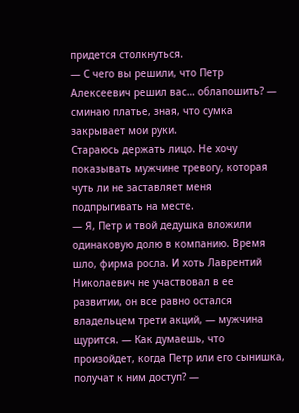придется столкнуться.
— С чего вы решили, что Петр Алексеевич решил вас… облапошить? — сминаю платье, зная, что сумка закрывает мои руки.
Стараюсь держать лицо. Не хочу показывать мужчине тревогу, которая чуть ли не заставляет меня подпрыгивать на месте.
— Я, Петр и твой дедушка вложили одинаковую долю в компанию. Время шло, фирма росла. И хоть Лаврентий Николаевич не участвовал в ее развитии, он все равно остался владельцем трети акций, — мужчина щурится. — Как думаешь, что произойдет, когда Петр или его сынишка, получат к ним доступ? —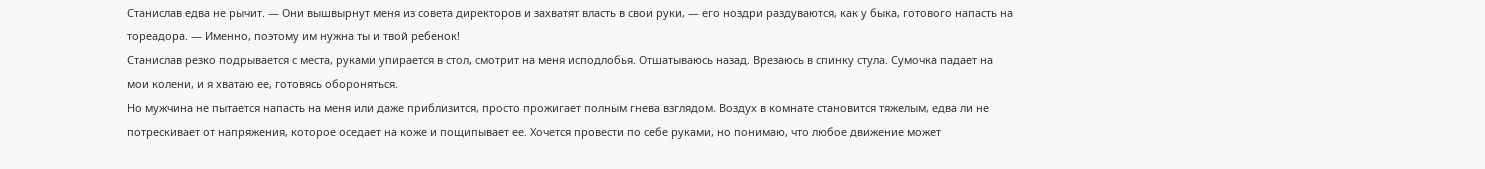Станислав едва не рычит. — Они вышвырнут меня из совета директоров и захватят власть в свои руки, — его ноздри раздуваются, как у быка, готового напасть на тореадора. — Именно, поэтому им нужна ты и твой ребенок!
Станислав резко подрывается с места, руками упирается в стол, смотрит на меня исподлобья. Отшатываюсь назад. Врезаюсь в спинку стула. Сумочка падает на мои колени, и я хватаю ее, готовясь обороняться.
Но мужчина не пытается напасть на меня или даже приблизится, просто прожигает полным гнева взглядом. Воздух в комнате становится тяжелым, едва ли не потрескивает от напряжения, которое оседает на коже и пощипывает ее. Хочется провести по себе руками, но понимаю, что любое движение может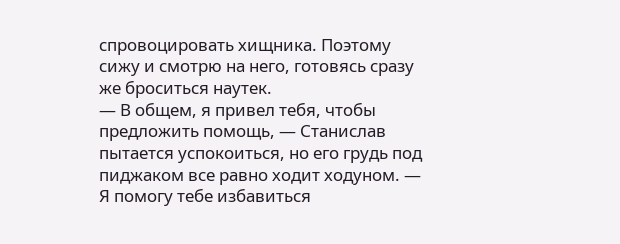спровоцировать хищника. Поэтому сижу и смотрю на него, готовясь сразу же броситься наутек.
— В общем, я привел тебя, чтобы предложить помощь, — Станислав пытается успокоиться, но его грудь под пиджаком все равно ходит ходуном. — Я помогу тебе избавиться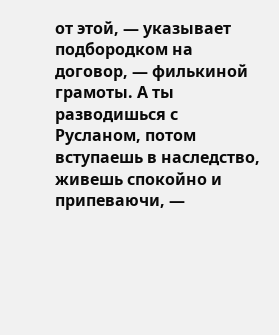от этой, — указывает подбородком на договор, — филькиной грамоты. А ты разводишься с Русланом, потом вступаешь в наследство, живешь спокойно и припеваючи, —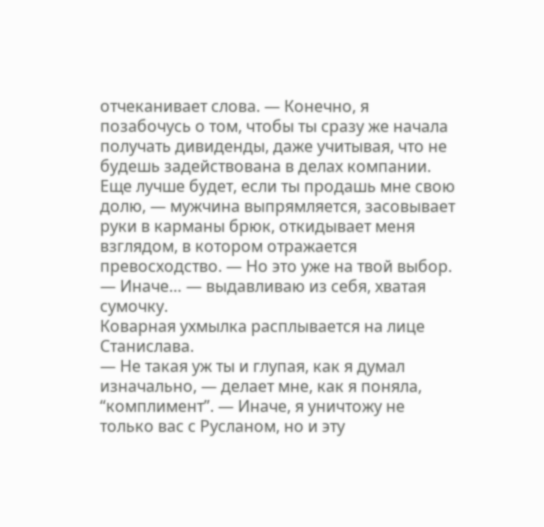отчеканивает слова. — Конечно, я позабочусь о том, чтобы ты сразу же начала получать дивиденды, даже учитывая, что не будешь задействована в делах компании. Еще лучше будет, если ты продашь мне свою долю, — мужчина выпрямляется, засовывает руки в карманы брюк, откидывает меня взглядом, в котором отражается превосходство. — Но это уже на твой выбор.
— Иначе… — выдавливаю из себя, хватая сумочку.
Коварная ухмылка расплывается на лице Станислава.
— Не такая уж ты и глупая, как я думал изначально, — делает мне, как я поняла, “комплимент”. — Иначе, я уничтожу не только вас с Русланом, но и эту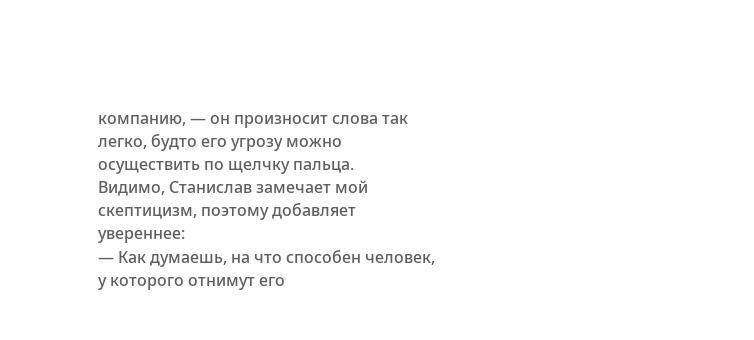компанию, — он произносит слова так легко, будто его угрозу можно осуществить по щелчку пальца.
Видимо, Станислав замечает мой скептицизм, поэтому добавляет увереннее:
— Как думаешь, на что способен человек, у которого отнимут его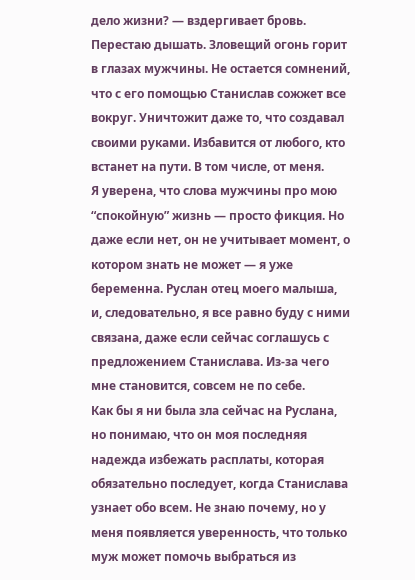дело жизни? — вздергивает бровь.
Перестаю дышать. Зловещий огонь горит в глазах мужчины. Не остается сомнений, что с его помощью Станислав сожжет все вокруг. Уничтожит даже то, что создавал своими руками. Избавится от любого, кто встанет на пути. В том числе, от меня.
Я уверена, что слова мужчины про мою “спокойную” жизнь — просто фикция. Но даже если нет, он не учитывает момент, о котором знать не может — я уже беременна. Руслан отец моего малыша, и, следовательно, я все равно буду с ними связана, даже если сейчас соглашусь с предложением Станислава. Из-за чего мне становится, совсем не по себе.
Как бы я ни была зла сейчас на Руслана, но понимаю, что он моя последняя надежда избежать расплаты, которая обязательно последует, когда Станислава узнает обо всем. Не знаю почему, но у меня появляется уверенность, что только муж может помочь выбраться из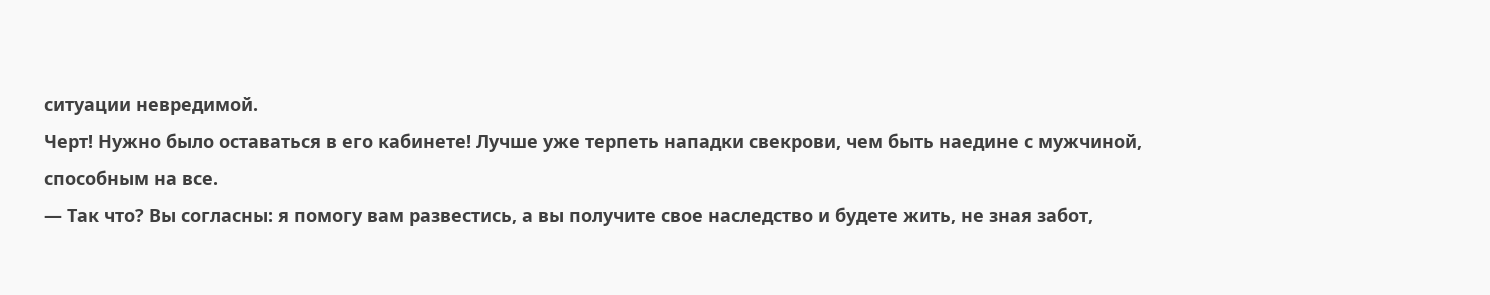ситуации невредимой.
Черт! Нужно было оставаться в его кабинете! Лучше уже терпеть нападки свекрови, чем быть наедине с мужчиной, способным на все.
— Так что? Вы согласны: я помогу вам развестись, а вы получите свое наследство и будете жить, не зная забот,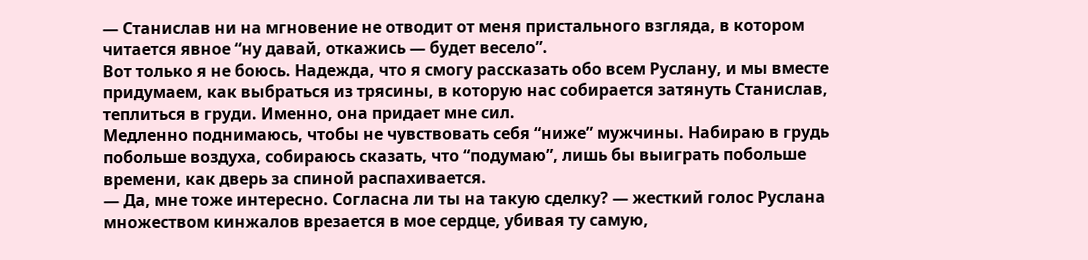— Станислав ни на мгновение не отводит от меня пристального взгляда, в котором читается явное “ну давай, откажись — будет весело”.
Вот только я не боюсь. Надежда, что я смогу рассказать обо всем Руслану, и мы вместе придумаем, как выбраться из трясины, в которую нас собирается затянуть Станислав, теплиться в груди. Именно, она придает мне сил.
Медленно поднимаюсь, чтобы не чувствовать себя “ниже” мужчины. Набираю в грудь побольше воздуха, собираюсь сказать, что “подумаю”, лишь бы выиграть побольше времени, как дверь за спиной распахивается.
— Да, мне тоже интересно. Согласна ли ты на такую сделку? — жесткий голос Руслана множеством кинжалов врезается в мое сердце, убивая ту самую,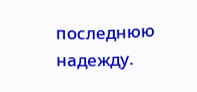последнюю надежду.